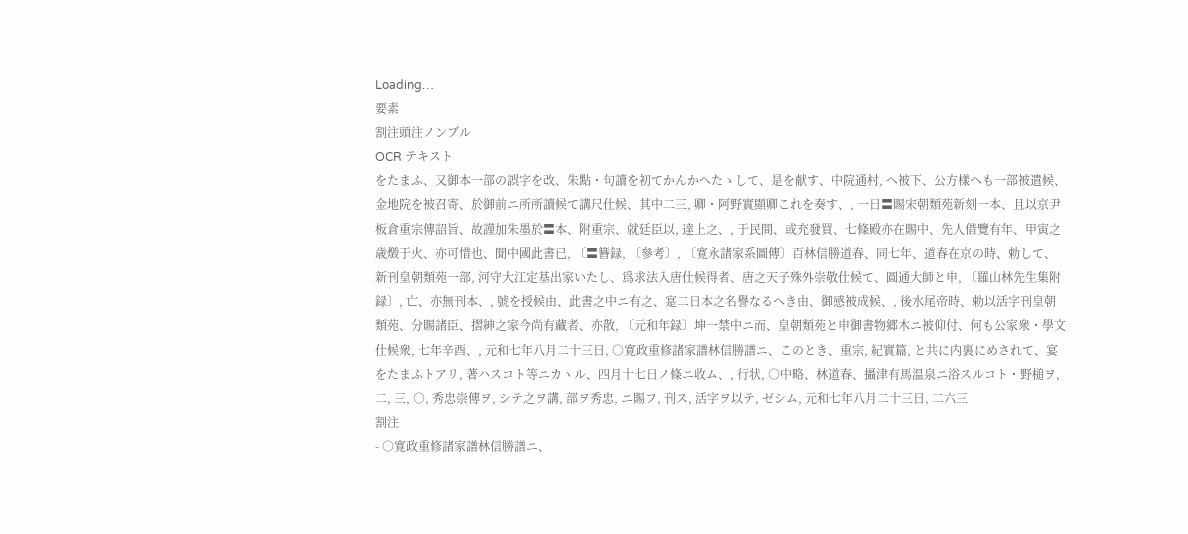Loading…
要素
割注頭注ノンブル
OCR テキスト
をたまふ、又御本一部の誤字を改、朱點・句讀を初てかんかへたゝして、是を献す、中院通村, へ被下、公方樣へも一部被遣候、金地院を被召寄、於御前ニ所所讀候て講尺仕候、其中二三, 卿・阿野實顯卿これを奏す、, 一日〓賜宋朝類苑新刻一本、且以京尹板倉重宗傳詔旨、故謹加朱墨於〓本、附重宗、就廷臣以, 達上之、, 于民間、或充發買、七條殿亦在賜中、先人借覽有年、甲寅之歳燬于火、亦可惜也、聞中國此書已, 〔〓簪録, 〔參考〕, 〔寛永諸家系圖傳〕百林信勝道春、同七年、道春在京の時、勅して、新刊皇朝類苑一部, 河守大江定基出家いたし、爲求法入唐仕候得者、唐之天子殊外崇敬仕候て、圓通大師と申, 〔羅山林先生集附録〕, 亡、亦無刊本、, 號を授候由、此書之中ニ有之、寔二日本之名譽なるへき由、御感被成候、, 後水尾帝時、勅以活字刊皇朝類苑、分賜諸臣、摺紳之家今尚有藏者、亦散, 〔元和年録〕坤一禁中ニ而、皇朝類苑と申御書物郷木ニ被仰付、何も公家衆・學文仕候衆, 七年辛酉、, 元和七年八月二十三日, ○寛政重修諸家譜林信勝譜ニ、このとき、重宗, 紀實篇, と共に内裏にめされて、宴をたまふトアリ, 著ハスコト等ニカヽル、四月十七日ノ條ニ收ム、, 行状, ○中略、林道春、攝津有馬温泉ニ浴スルコト・野槌ヲ, 二, 三, ○, 秀忠崇傳ヲ, シテ之ヲ講, 部ヲ秀忠, ニ賜フ, 刊ス, 活字ヲ以テ, ゼシム, 元和七年八月二十三日, 二六三
割注
- ○寛政重修諸家譜林信勝譜ニ、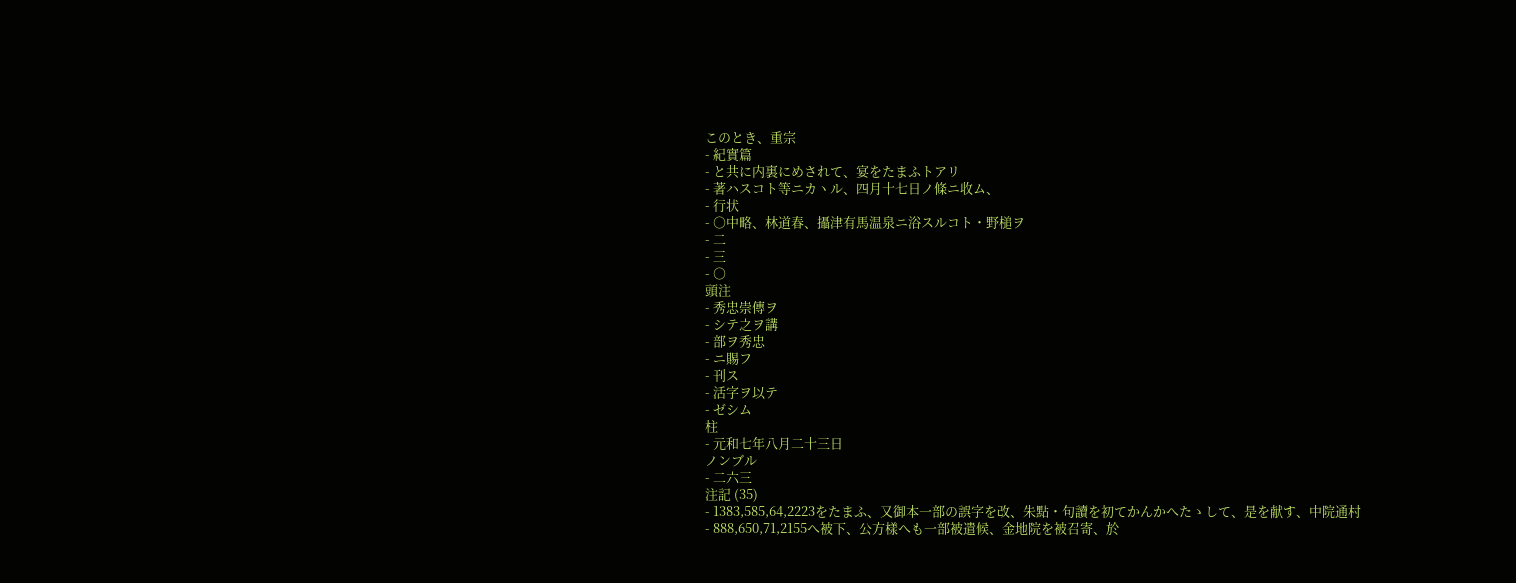このとき、重宗
- 紀實篇
- と共に内裏にめされて、宴をたまふトアリ
- 著ハスコト等ニカヽル、四月十七日ノ條ニ收ム、
- 行状
- ○中略、林道春、攝津有馬温泉ニ浴スルコト・野槌ヲ
- 二
- 三
- ○
頭注
- 秀忠崇傳ヲ
- シテ之ヲ講
- 部ヲ秀忠
- ニ賜フ
- 刊ス
- 活字ヲ以テ
- ゼシム
柱
- 元和七年八月二十三日
ノンブル
- 二六三
注記 (35)
- 1383,585,64,2223をたまふ、又御本一部の誤字を改、朱點・句讀を初てかんかへたゝして、是を献す、中院通村
- 888,650,71,2155へ被下、公方樣へも一部被遣候、金地院を被召寄、於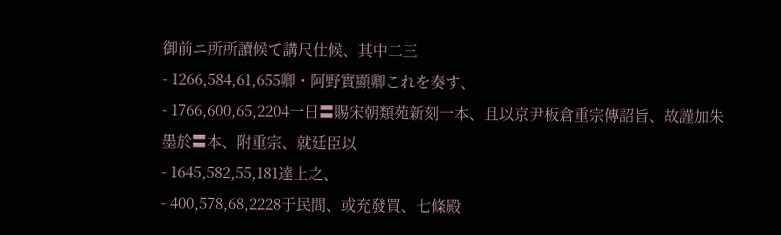御前ニ所所讀候て講尺仕候、其中二三
- 1266,584,61,655卿・阿野實顯卿これを奏す、
- 1766,600,65,2204一日〓賜宋朝類苑新刻一本、且以京尹板倉重宗傳詔旨、故謹加朱墨於〓本、附重宗、就廷臣以
- 1645,582,55,181達上之、
- 400,578,68,2228于民間、或充發買、七條殿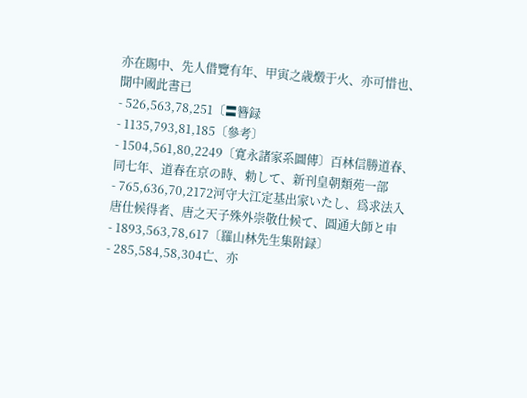亦在賜中、先人借覽有年、甲寅之歳燬于火、亦可惜也、聞中國此書已
- 526,563,78,251〔〓簪録
- 1135,793,81,185〔參考〕
- 1504,561,80,2249〔寛永諸家系圖傳〕百林信勝道春、同七年、道春在京の時、勅して、新刊皇朝類苑一部
- 765,636,70,2172河守大江定基出家いたし、爲求法入唐仕候得者、唐之天子殊外崇敬仕候て、圓通大師と申
- 1893,563,78,617〔羅山林先生集附録〕
- 285,584,58,304亡、亦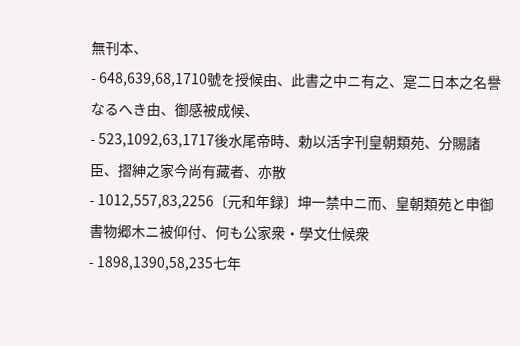無刊本、
- 648,639,68,1710號を授候由、此書之中ニ有之、寔二日本之名譽なるへき由、御感被成候、
- 523,1092,63,1717後水尾帝時、勅以活字刊皇朝類苑、分賜諸臣、摺紳之家今尚有藏者、亦散
- 1012,557,83,2256〔元和年録〕坤一禁中ニ而、皇朝類苑と申御書物郷木ニ被仰付、何も公家衆・學文仕候衆
- 1898,1390,58,235七年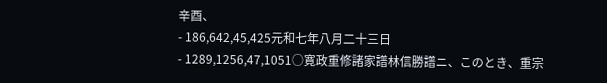辛酉、
- 186,642,45,425元和七年八月二十三日
- 1289,1256,47,1051○寛政重修諸家譜林信勝譜ニ、このとき、重宗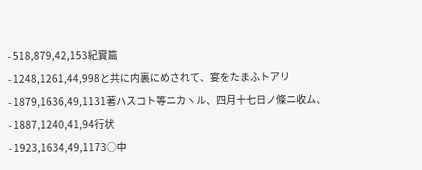- 518,879,42,153紀實篇
- 1248,1261,44,998と共に内裏にめされて、宴をたまふトアリ
- 1879,1636,49,1131著ハスコト等ニカヽル、四月十七日ノ條ニ收ム、
- 1887,1240,41,94行状
- 1923,1634,49,1173○中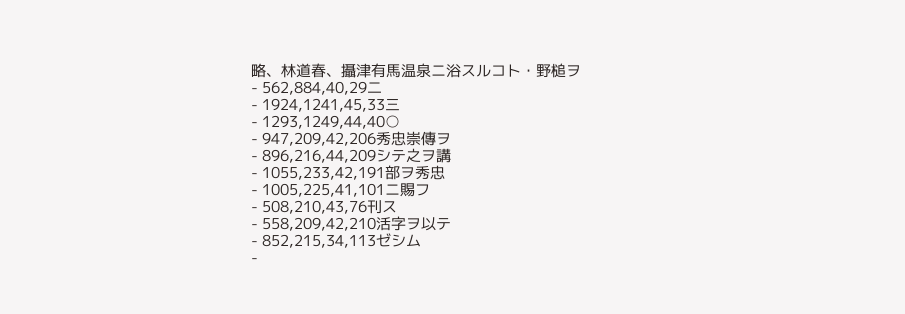略、林道春、攝津有馬温泉ニ浴スルコト・野槌ヲ
- 562,884,40,29二
- 1924,1241,45,33三
- 1293,1249,44,40○
- 947,209,42,206秀忠崇傳ヲ
- 896,216,44,209シテ之ヲ講
- 1055,233,42,191部ヲ秀忠
- 1005,225,41,101ニ賜フ
- 508,210,43,76刊ス
- 558,209,42,210活字ヲ以テ
- 852,215,34,113ゼシム
-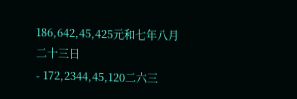186,642,45,425元和七年八月二十三日
- 172,2344,45,120二六三